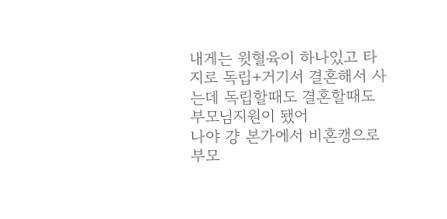내게는 윗혈육이 하나있고 타지로 독립+거기서 결혼해서 사는데 독립할때도 결혼할때도 부모님지원이 됐어
나야 걍 본가에서 비혼캥으로 부모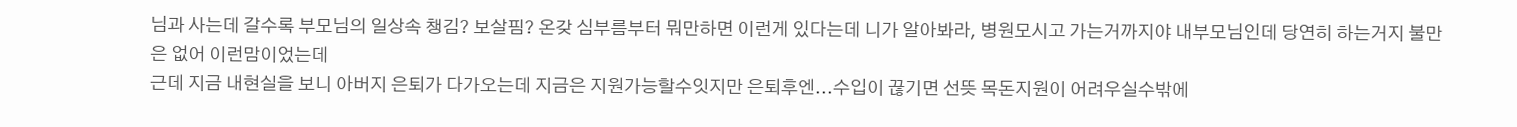님과 사는데 갈수록 부모님의 일상속 챙김? 보살핌? 온갖 심부름부터 뭐만하면 이런게 있다는데 니가 알아봐라, 병원모시고 가는거까지야 내부모님인데 당연히 하는거지 불만은 없어 이런맘이었는데
근데 지금 내현실을 보니 아버지 은퇴가 다가오는데 지금은 지원가능할수잇지만 은퇴후엔...수입이 끊기면 선뜻 목돈지원이 어려우실수밖에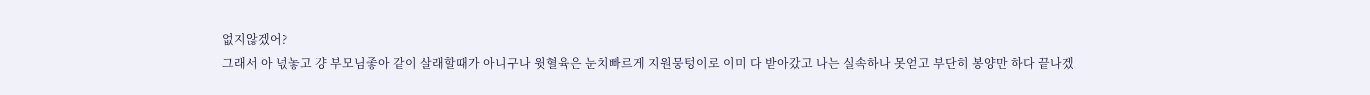없지않겠어?
그래서 아 넋놓고 걍 부모님좋아 같이 살래할때가 아니구나 윗혈육은 눈치빠르게 지원뭉텅이로 이미 다 받아갔고 나는 실속하나 못얻고 부단히 봉양만 하다 끝나겠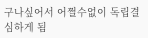구나싶어서 어쩔수없이 독립결심하게 됨